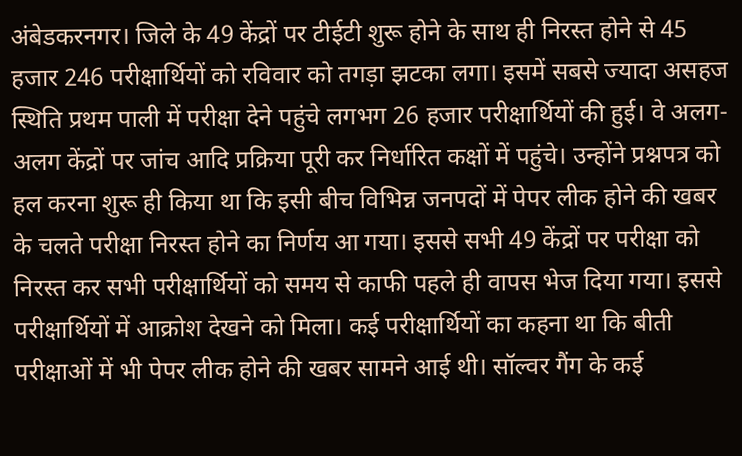अंबेडकरनगर। जिले के 49 केंद्रों पर टीईटी शुरू होने के साथ ही निरस्त होने से 45 हजार 246 परीक्षार्थियों को रविवार को तगड़ा झटका लगा। इसमें सबसे ज्यादा असहज स्थिति प्रथम पाली में परीक्षा देने पहुंचे लगभग 26 हजार परीक्षार्थियों की हुई। वे अलग-अलग केंद्रों पर जांच आदि प्रक्रिया पूरी कर निर्धारित कक्षों में पहुंचे। उन्होंने प्रश्नपत्र को हल करना शुरू ही किया था कि इसी बीच विभिन्न जनपदों में पेपर लीक होने की खबर के चलते परीक्षा निरस्त होने का निर्णय आ गया। इससे सभी 49 केंद्रों पर परीक्षा को निरस्त कर सभी परीक्षार्थियों को समय से काफी पहले ही वापस भेज दिया गया। इससे परीक्षार्थियों में आक्रोश देखने को मिला। कई परीक्षार्थियों का कहना था कि बीती परीक्षाओं में भी पेपर लीक होने की खबर सामने आई थी। सॉल्वर गैंग के कई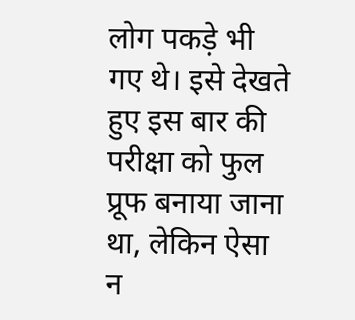लोग पकड़े भी गए थे। इसे देखते हुए इस बार की परीक्षा को फुल प्रूफ बनाया जाना था, लेकिन ऐसा न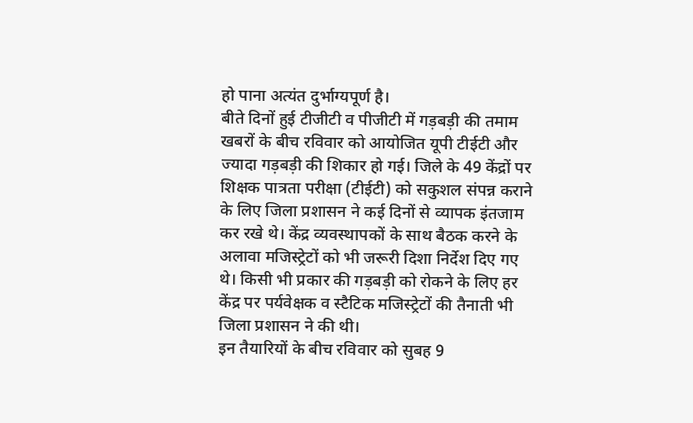हो पाना अत्यंत दुर्भाग्यपूर्ण है।
बीते दिनों हुई टीजीटी व पीजीटी में गड़बड़ी की तमाम खबरों के बीच रविवार को आयोजित यूपी टीईटी और ज्यादा गड़बड़ी की शिकार हो गई। जिले के 49 केंद्रों पर शिक्षक पात्रता परीक्षा (टीईटी) को सकुशल संपन्न कराने के लिए जिला प्रशासन ने कई दिनों से व्यापक इंतजाम कर रखे थे। केंद्र व्यवस्थापकों के साथ बैठक करने के अलावा मजिस्ट्रेटों को भी जरूरी दिशा निर्देश दिए गए थे। किसी भी प्रकार की गड़बड़ी को रोकने के लिए हर केंद्र पर पर्यवेक्षक व स्टैटिक मजिस्ट्रेटों की तैनाती भी जिला प्रशासन ने की थी।
इन तैयारियों के बीच रविवार को सुबह 9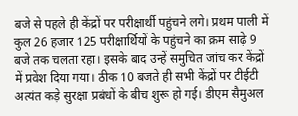बजे से पहले ही केंद्रों पर परीक्षार्थी पहुंचने लगे। प्रथम पाली में कुल 26 हजार 125 परीक्षार्थियों के पहुंचने का क्रम साढ़े 9 बजे तक चलता रहा। इसके बाद उन्हें समुचित जांच कर केंद्रों में प्रवेश दिया गया। ठीक 10 बजते ही सभी केंद्रों पर टीईटी अत्यंत कड़े सुरक्षा प्रबंधों के बीच शुरू हो गई। डीएम सैमुअल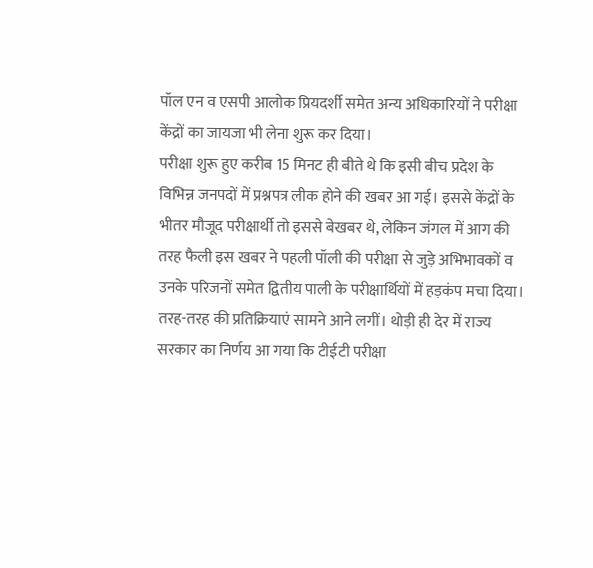पॉल एन व एसपी आलोक प्रियदर्शी समेत अन्य अधिकारियों ने परीक्षा केंद्रों का जायजा भी लेना शुरू कर दिया।
परीक्षा शुरू हुए करीब 15 मिनट ही बीते थे कि इसी बीच प्रदेश के विभिन्न जनपदों में प्रश्नपत्र लीक होने की खबर आ गई। इससे केंद्रों के भीतर मौजूद परीक्षार्थी तो इससे बेखबर थे, लेकिन जंगल में आग की तरह फैली इस खबर ने पहली पॉली की परीक्षा से जुड़े अभिभावकों व उनके परिजनों समेत द्वितीय पाली के परीक्षार्थियों में हड़कंप मचा दिया। तरह-तरह की प्रतिक्रियाएं सामने आने लगीं। थोड़ी ही देर में राज्य सरकार का निर्णय आ गया कि टीईटी परीक्षा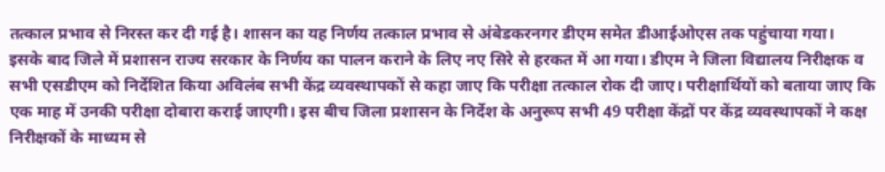तत्काल प्रभाव से निरस्त कर दी गई है। शासन का यह निर्णय तत्काल प्रभाव से अंबेडकरनगर डीएम समेत डीआईओएस तक पहुंचाया गया।
इसके बाद जिले में प्रशासन राज्य सरकार के निर्णय का पालन कराने के लिए नए सिरे से हरकत में आ गया। डीएम ने जिला विद्यालय निरीक्षक व सभी एसडीएम को निर्देशित किया अविलंब सभी केंद्र व्यवस्थापकों से कहा जाए कि परीक्षा तत्काल रोक दी जाए। परीक्षार्थियों को बताया जाए कि एक माह में उनकी परीक्षा दोबारा कराई जाएगी। इस बीच जिला प्रशासन के निर्देश के अनुरूप सभी 49 परीक्षा केंद्रों पर केंद्र व्यवस्थापकों ने कक्ष निरीक्षकों के माध्यम से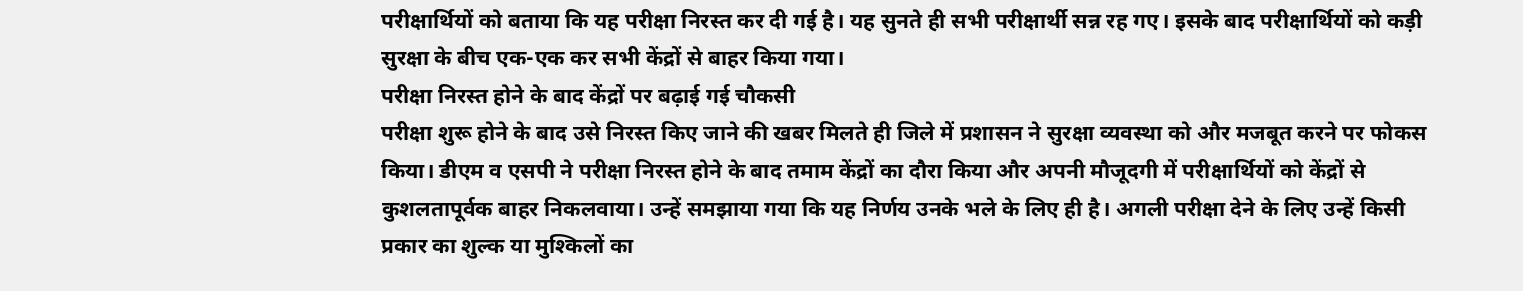परीक्षार्थियों को बताया कि यह परीक्षा निरस्त कर दी गई है। यह सुनते ही सभी परीक्षार्थी सन्न रह गए। इसके बाद परीक्षार्थियों को कड़ी सुरक्षा के बीच एक-एक कर सभी केंद्रों से बाहर किया गया।
परीक्षा निरस्त होने के बाद केंद्रों पर बढ़ाई गई चौकसी
परीक्षा शुरू होने के बाद उसे निरस्त किए जाने की खबर मिलते ही जिले में प्रशासन ने सुरक्षा व्यवस्था को और मजबूत करने पर फोकस किया। डीएम व एसपी ने परीक्षा निरस्त होने के बाद तमाम केंद्रों का दौरा किया और अपनी मौजूदगी में परीक्षार्थियों को केंद्रों से कुशलतापूर्वक बाहर निकलवाया। उन्हें समझाया गया कि यह निर्णय उनके भले के लिए ही है। अगली परीक्षा देने के लिए उन्हें किसी प्रकार का शुल्क या मुश्किलों का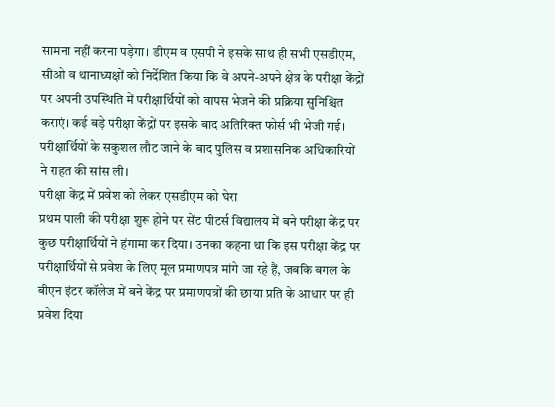सामना नहीं करना पड़ेगा। डीएम व एसपी ने इसके साथ ही सभी एसडीएम, सीओ व थानाध्यक्षों को निर्देशित किया कि वे अपने-अपने क्षेत्र के परीक्षा केंद्रों पर अपनी उपस्थिति में परीक्षार्थियों को वापस भेजने की प्रक्रिया सुनिश्चित कराएं। कई बड़े परीक्षा केंद्रों पर इसके बाद अतिरिक्त फोर्स भी भेजी गई। परीक्षार्थियों के सकुशल लौट जाने के बाद पुलिस व प्रशासनिक अधिकारियों ने राहत की सांस ली।
परीक्षा केंद्र में प्रवेश को लेकर एसडीएम को घेरा
प्रथम पाली की परीक्षा शुरू होने पर सेंट पीटर्स विद्यालय में बने परीक्षा केंद्र पर कुछ परीक्षार्थियों ने हंगामा कर दिया। उनका कहना था कि इस परीक्षा केंद्र पर परीक्षार्थियों से प्रवेश के लिए मूल प्रमाणपत्र मांगे जा रहे हैं, जबकि बगल के बीएन इंटर कॉलेज में बने केंद्र पर प्रमाणपत्रों की छाया प्रति के आधार पर ही प्रवेश दिया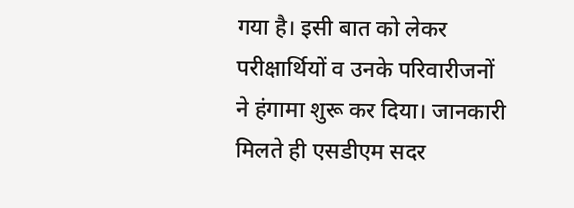गया है। इसी बात को लेकर परीक्षार्थियों व उनके परिवारीजनों ने हंगामा शुरू कर दिया। जानकारी मिलते ही एसडीएम सदर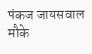पंकज जायसवाल मौके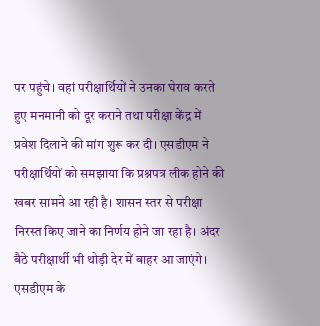पर पहुंचे। वहां परीक्षार्थियों ने उनका घेराव करते हुए मनमानी को दूर कराने तथा परीक्षा केंद्र में प्रवेश दिलाने की मांग शुरू कर दी। एसडीएम ने परीक्षार्थियों को समझाया कि प्रश्नपत्र लीक होने की खबर सामने आ रही है। शासन स्तर से परीक्षा निरस्त किए जाने का निर्णय होने जा रहा है। अंदर बैठे परीक्षार्थी भी थोड़ी देर में बाहर आ जाएंगे। एसडीएम के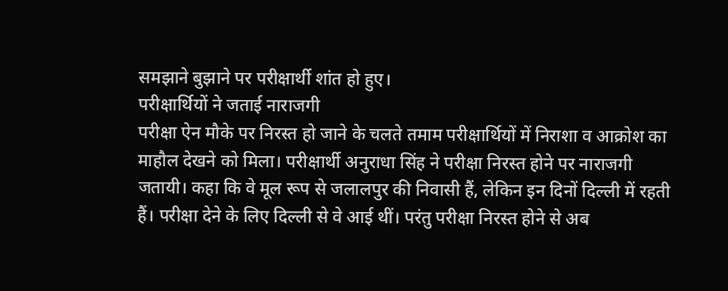समझाने बुझाने पर परीक्षार्थी शांत हो हुए।
परीक्षार्थियों ने जताई नाराजगी
परीक्षा ऐन मौके पर निरस्त हो जाने के चलते तमाम परीक्षार्थियों में निराशा व आक्रोश का माहौल देखने को मिला। परीक्षार्थी अनुराधा सिंह ने परीक्षा निरस्त होने पर नाराजगी जतायी। कहा कि वे मूल रूप से जलालपुर की निवासी हैं, लेकिन इन दिनों दिल्ली में रहती हैं। परीक्षा देने के लिए दिल्ली से वे आई थीं। परंतु परीक्षा निरस्त होने से अब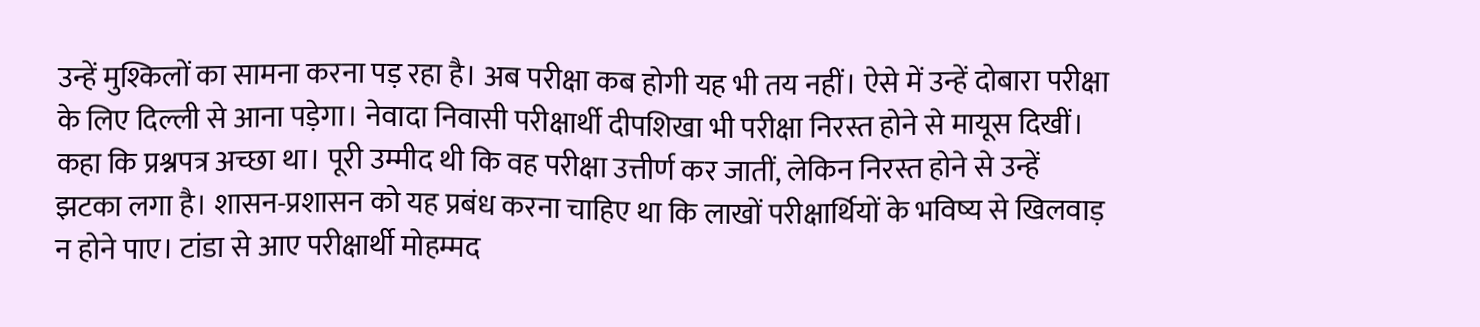उन्हें मुश्किलों का सामना करना पड़ रहा है। अब परीक्षा कब होगी यह भी तय नहीं। ऐसे में उन्हें दोबारा परीक्षा के लिए दिल्ली से आना पड़ेगा। नेवादा निवासी परीक्षार्थी दीपशिखा भी परीक्षा निरस्त होने से मायूस दिखीं। कहा कि प्रश्नपत्र अच्छा था। पूरी उम्मीद थी कि वह परीक्षा उत्तीर्ण कर जातीं, लेकिन निरस्त होने से उन्हें झटका लगा है। शासन-प्रशासन को यह प्रबंध करना चाहिए था कि लाखों परीक्षार्थियों के भविष्य से खिलवाड़ न होने पाए। टांडा से आए परीक्षार्थी मोहम्मद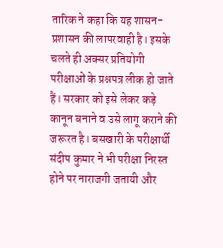तारिक ने कहा कि यह शासन-प्रशासन की लापरवाही है। इसके चलते ही अक्सर प्रतियोगी परीक्षाओं के प्रश्नपत्र लीक हो जाते हैं। सरकार को इसे लेकर कड़े कानून बनाने व उसे लागू कराने की जरूरत है। बसखारी के परीक्षार्थी संदीप कुमार ने भी परीक्षा निरस्त होने पर नाराजगी जतायी और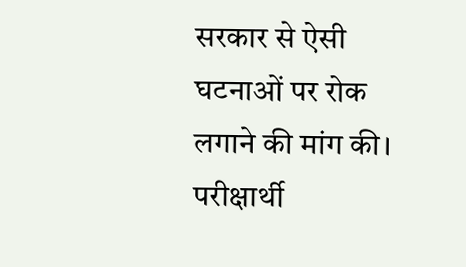सरकार से ऐसी घटनाओं पर रोक लगाने की मांग की। परीक्षार्थी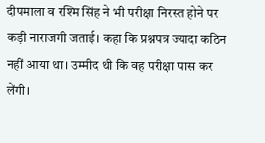दीपमाला व रश्मि सिंह ने भी परीक्षा निरस्त होने पर कड़ी नाराजगी जताई। कहा कि प्रश्नपत्र ज्यादा कठिन नहीं आया था। उम्मीद थी कि वह परीक्षा पास कर लेंगी।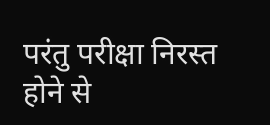परंतु परीक्षा निरस्त होने से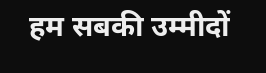हम सबकी उम्मीदों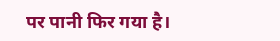पर पानी फिर गया है।